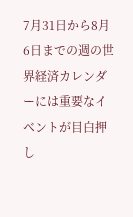7月31日から8月6日までの週の世界経済カレンダーには重要なイベントが目白押し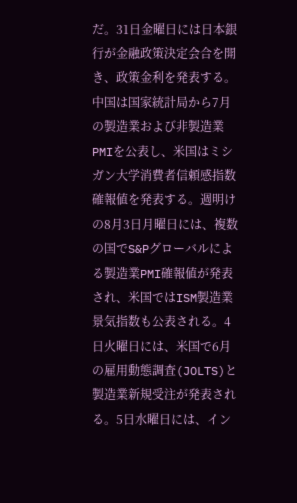だ。31日金曜日には日本銀行が金融政策決定会合を開き、政策金利を発表する。中国は国家統計局から7月の製造業および非製造業PMIを公表し、米国はミシガン大学消費者信頼感指数確報値を発表する。週明けの8月3日月曜日には、複数の国でS&Pグローバルによる製造業PMI確報値が発表され、米国ではISM製造業景気指数も公表される。4日火曜日には、米国で6月の雇用動態調査(JOLTS)と製造業新規受注が発表される。5日水曜日には、イン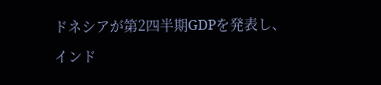ドネシアが第2四半期GDPを発表し、インド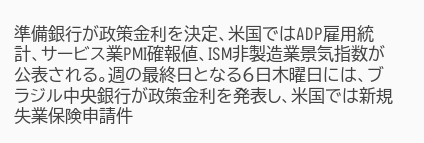準備銀行が政策金利を決定、米国ではADP雇用統計、サービス業PMI確報値、ISM非製造業景気指数が公表される。週の最終日となる6日木曜日には、ブラジル中央銀行が政策金利を発表し、米国では新規失業保険申請件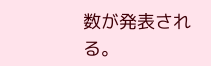数が発表される。